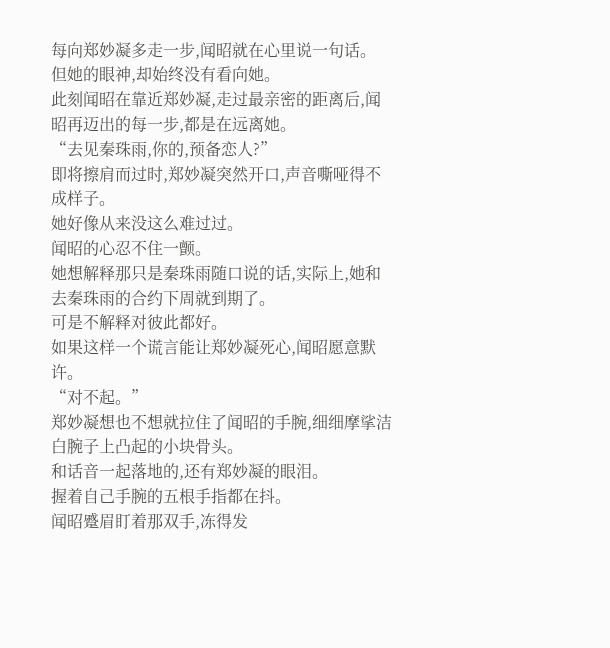每向郑妙凝多走一步,闻昭就在心里说一句话。
但她的眼神,却始终没有看向她。
此刻闻昭在靠近郑妙凝,走过最亲密的距离后,闻昭再迈出的每一步,都是在远离她。
“去见秦珠雨,你的,预备恋人?”
即将擦肩而过时,郑妙凝突然开口,声音嘶哑得不成样子。
她好像从来没这么难过过。
闻昭的心忍不住一颤。
她想解释那只是秦珠雨随口说的话,实际上,她和去秦珠雨的合约下周就到期了。
可是不解释对彼此都好。
如果这样一个谎言能让郑妙凝死心,闻昭愿意默许。
“对不起。”
郑妙凝想也不想就拉住了闻昭的手腕,细细摩挲洁白腕子上凸起的小块骨头。
和话音一起落地的,还有郑妙凝的眼泪。
握着自己手腕的五根手指都在抖。
闻昭蹙眉盯着那双手,冻得发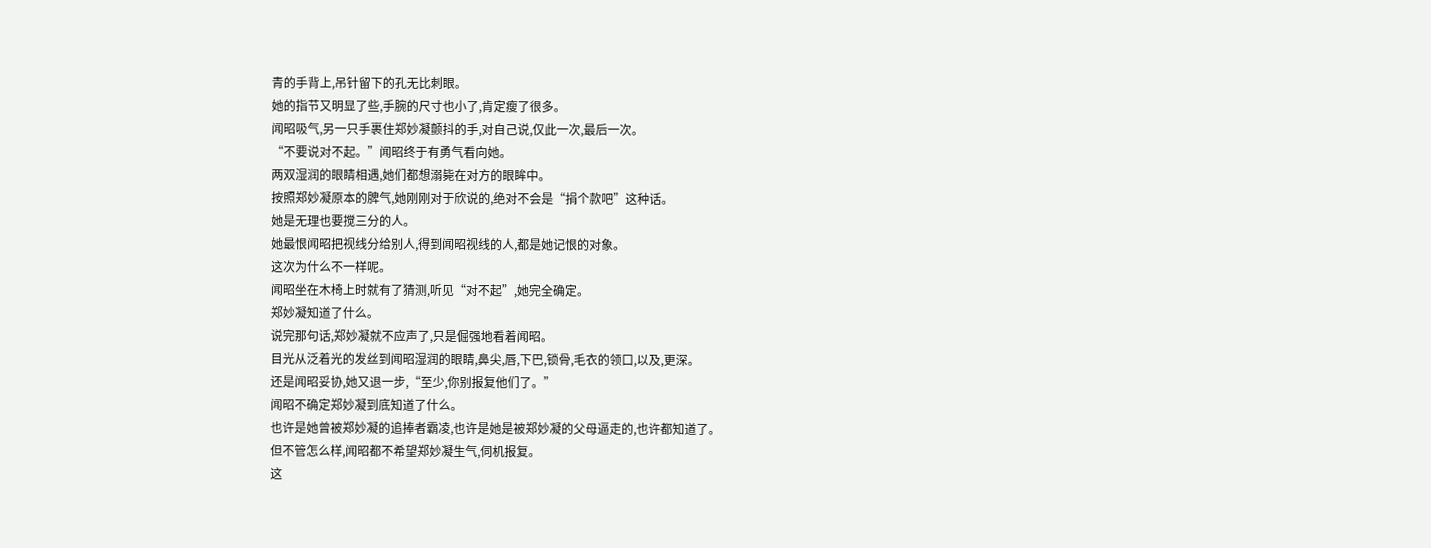青的手背上,吊针留下的孔无比刺眼。
她的指节又明显了些,手腕的尺寸也小了,肯定瘦了很多。
闻昭吸气,另一只手裹住郑妙凝颤抖的手,对自己说,仅此一次,最后一次。
“不要说对不起。”闻昭终于有勇气看向她。
两双湿润的眼睛相遇,她们都想溺毙在对方的眼眸中。
按照郑妙凝原本的脾气,她刚刚对于欣说的,绝对不会是“捐个款吧”这种话。
她是无理也要搅三分的人。
她最恨闻昭把视线分给别人,得到闻昭视线的人,都是她记恨的对象。
这次为什么不一样呢。
闻昭坐在木椅上时就有了猜测,听见“对不起”,她完全确定。
郑妙凝知道了什么。
说完那句话,郑妙凝就不应声了,只是倔强地看着闻昭。
目光从泛着光的发丝到闻昭湿润的眼睛,鼻尖,唇,下巴,锁骨,毛衣的领口,以及,更深。
还是闻昭妥协,她又退一步,“至少,你别报复他们了。”
闻昭不确定郑妙凝到底知道了什么。
也许是她曾被郑妙凝的追捧者霸凌,也许是她是被郑妙凝的父母逼走的,也许都知道了。
但不管怎么样,闻昭都不希望郑妙凝生气,伺机报复。
这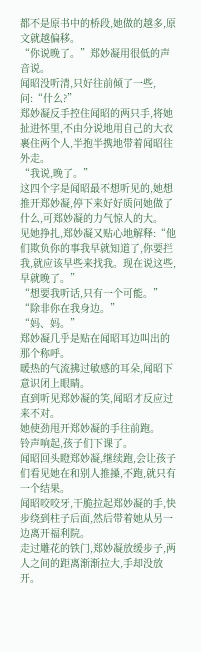都不是原书中的桥段,她做的越多,原文就越偏移。
“你说晚了。”郑妙凝用很低的声音说。
闻昭没听清,只好往前倾了一些,问:“什么?”
郑妙凝反手控住闻昭的两只手,将她扯进怀里,不由分说地用自己的大衣裹住两个人,半抱半携地带着闻昭往外走。
“我说,晚了。”
这四个字是闻昭最不想听见的,她想推开郑妙凝,停下来好好质问她做了什么,可郑妙凝的力气惊人的大。
见她挣扎,郑妙凝又贴心地解释:“他们欺负你的事我早就知道了,你要拦我,就应该早些来找我。现在说这些,早就晚了。”
“想要我听话,只有一个可能。”
“除非你在我身边。”
“妈、妈。”
郑妙凝几乎是贴在闻昭耳边叫出的那个称呼。
暖热的气流拂过敏感的耳朵,闻昭下意识闭上眼睛。
直到听见郑妙凝的笑,闻昭才反应过来不对。
她使劲甩开郑妙凝的手往前跑。
铃声响起,孩子们下课了。
闻昭回头瞪郑妙凝,继续跑,会让孩子们看见她在和别人推搡,不跑,就只有一个结果。
闻昭咬咬牙,干脆拉起郑妙凝的手,快步绕到柱子后面,然后带着她从另一边离开福利院。
走过雕花的铁门,郑妙凝放缓步子,两人之间的距离渐渐拉大,手却没放开。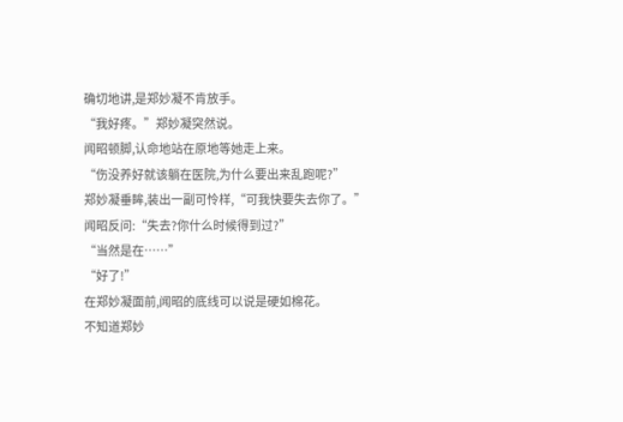确切地讲,是郑妙凝不肯放手。
“我好疼。”郑妙凝突然说。
闻昭顿脚,认命地站在原地等她走上来。
“伤没养好就该躺在医院,为什么要出来乱跑呢?”
郑妙凝垂眸,装出一副可怜样,“可我快要失去你了。”
闻昭反问:“失去?你什么时候得到过?”
“当然是在……”
“好了!”
在郑妙凝面前,闻昭的底线可以说是硬如棉花。
不知道郑妙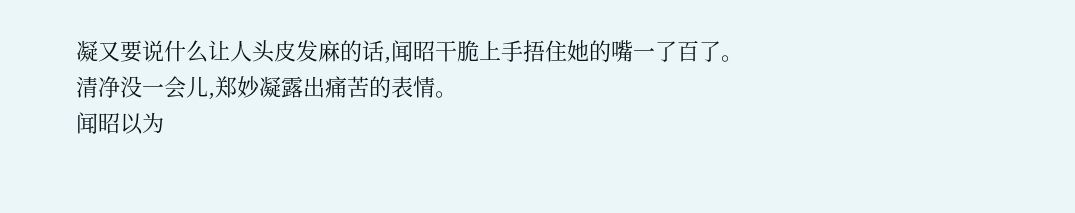凝又要说什么让人头皮发麻的话,闻昭干脆上手捂住她的嘴一了百了。
清净没一会儿,郑妙凝露出痛苦的表情。
闻昭以为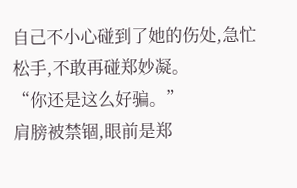自己不小心碰到了她的伤处,急忙松手,不敢再碰郑妙凝。
“你还是这么好骗。”
肩膀被禁锢,眼前是郑